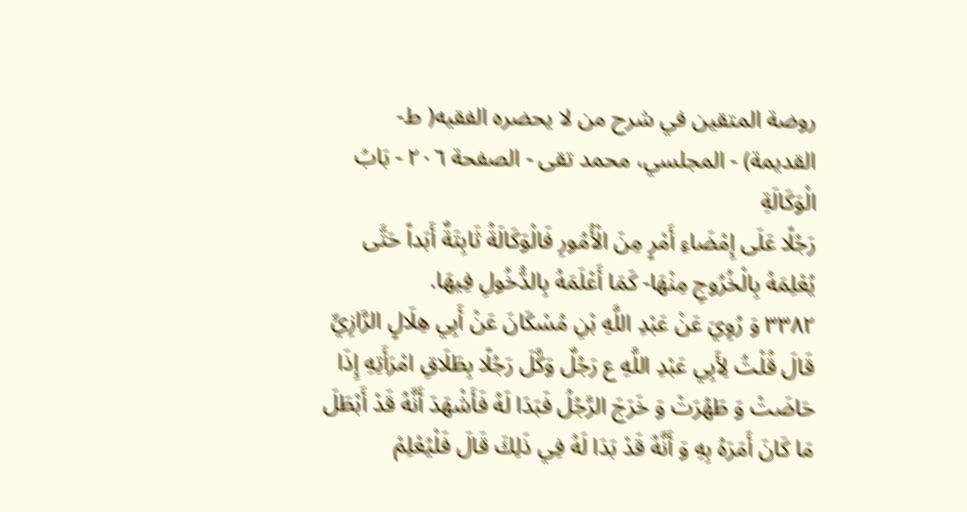روضة المتقين في شرح من لا يحضره الفقيه( ط- القديمة) - المجلسي، محمد تقى - الصفحة ٢٠٦ - بَابُ الْوَكَالَةِ
رَجُلًا عَلَى إِمْضَاءِ أَمْرٍ مِنَ الْأُمُورِ فَالْوَكَالَةُ ثَابِتَةٌ أَبَداً حَتَّى يُعْلِمَهُ بِالْخُرُوجِ مِنْهَا- كَمَا أَعْلَمَهُ بِالدُّخُولِ فِيهَا.
٣٣٨٢ وَ رُوِيَ عَنْ عَبْدِ اللَّهِ بْنِ مُسْكَانَ عَنْ أَبِي هِلَالٍ الرَّازِيِّ قَالَ قُلْتُ لِأَبِي عَبْدِ اللَّهِ ع رَجُلٌ وَكَّلَ رَجُلًا بِطَلَاقِ امْرَأَتِهِ إِذَا حَاضَتْ وَ طَهُرَتْ وَ خَرَجَ الرَّجُلُ فَبَدَا لَهُ فَأَشْهَدَ أَنَّهُ قَدْ أَبْطَلَ مَا كَانَ أَمَرَهُ بِهِ وَ أَنَّهُ قَدْ بَدَا لَهُ فِي ذَلِكَ قَالَ فَلْيُعْلِمْ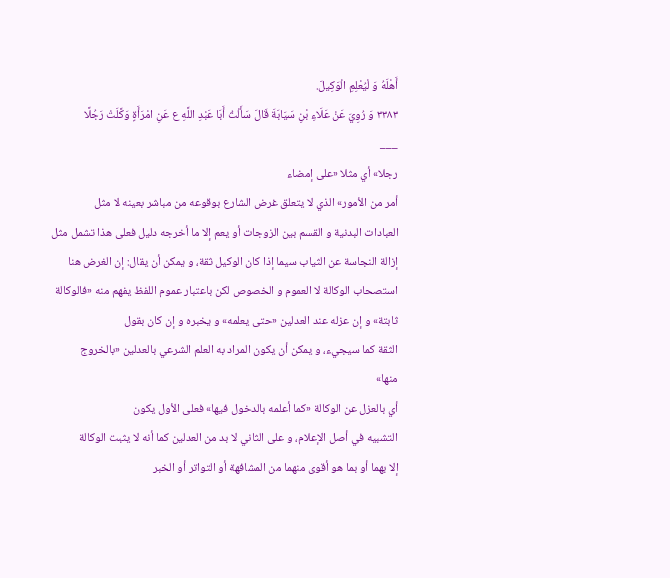أَهْلَهُ وَ لْيُعْلِمِ الْوَكِيلَ.
٣٣٨٣ وَ رُوِيَ عَنْ عَلَاءِ بْنِ سَيَابَةَ قَالَ سَأَلْتُ أَبَا عَبْدِ اللَّهِ ع عَنِ امْرَأَةٍ وَكَّلَتْ رَجُلًا
___
رجلا» أي مثلا «على إمضاء
أمر من الأمور» الذي لا يتعلق غرض الشارع بوقوعه من مباشر بعينه لا مثل
العبادات البدنية و القسم بين الزوجات أو يعم إلا ما أخرجه دليل فعلى هذا تشمل مثل
إزالة النجاسة عن الثياب سيما إذا كان الوكيل ثقة، و يمكن أن يقال: إن الغرض هنا
استصحاب الوكالة لا العموم و الخصوص لكن باعتبار عموم اللفظ يفهم منه «فالوكالة
ثابتة» و إن عزله عند العدلين «حتى يعلمه» و يخبره و إن كان بقول
الثقة كما سيجيء، و يمكن أن يكون المراد به العلم الشرعي بالعدلين «بالخروج
منها»
أي بالعزل عن الوكالة «كما أعلمه بالدخول فيها» فعلى الأول يكون
التشبيه في أصل الإعلام، و على الثاني لا بد من العدلين كما أنه لا يثبت الوكالة
إلا بهما أو بما هو أقوى منهما من المشافهة أو التواتر أو الخبر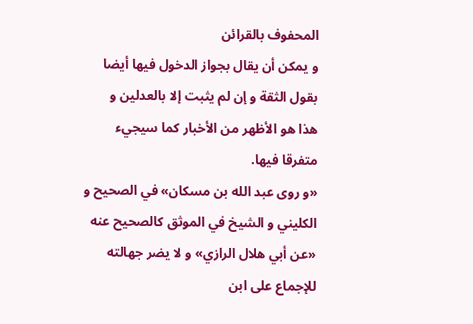المحفوف بالقرائن
و يمكن أن يقال بجواز الدخول فيها أيضا بقول الثقة و إن لم يثبت إلا بالعدلين و
هذا هو الأظهر من الأخبار كما سيجيء متفرقا فيها.
«و روى عبد الله بن مسكان» في الصحيح و الكليني و الشيخ في الموثق كالصحيح عنه «عن أبي هلال الرازي» و لا يضر جهالته للإجماع على ابن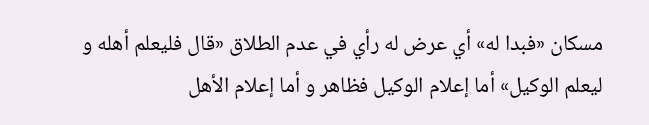مسكان «فبدا له» أي عرض له رأي في عدم الطلاق «قال فليعلم أهله و ليعلم الوكيل» أما إعلام الوكيل فظاهر و أما إعلام الأهل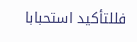فللتأكيد استحبابا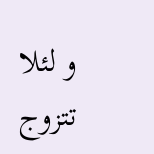و لئلا تتزوج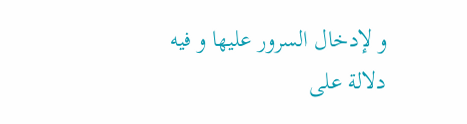و لإدخال السرور عليها و فيه دلالة على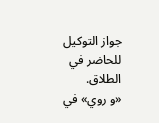جواز التوكيل للحاضر في الطلاق.
«و روي» في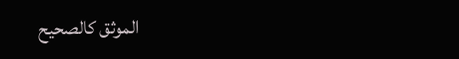الموثق كالصحيح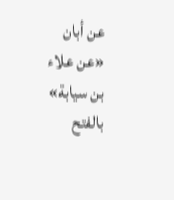عن أبان «عن علاء بن سيابة» بالفتح